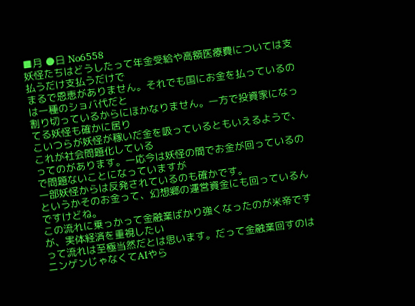■月 ●日 No6558
妖怪たちはどうしたって年金受給や高額医療費については支払うだけ支払うだけで
まるで恩恵がありません。それでも国にお金を払っているのは一種のショバ代だと
割り切っているからにほかなりません。一方で投資家になってる妖怪も確かに居り
こいつらが妖怪が稼いだ金を吸っているともいえるようで、これが社会問題化している
ってのがあります。一応今は妖怪の間でお金が回っているので問題ないことになっていますが
一部妖怪からは反発されているのも確かです。
というかそのお金って、幻想郷の運営資金にも回っているんですけどね。
この流れに乗っかって金融業ばかり強くなったのが米帝ですが、実体経済を重視したい
って流れは至極当然だとは思います。だって金融業回すのはニンゲンじゃなくてAIやら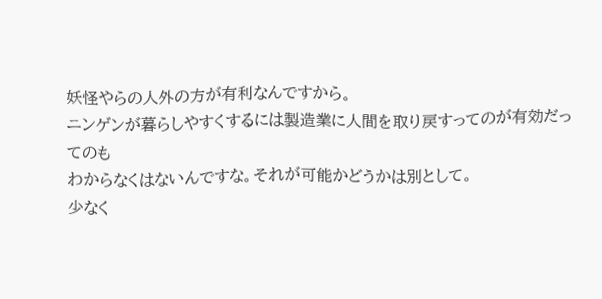妖怪やらの人外の方が有利なんですから。
ニンゲンが暮らしやすくするには製造業に人間を取り戻すってのが有効だってのも
わからなくはないんですな。それが可能かどうかは別として。
少なく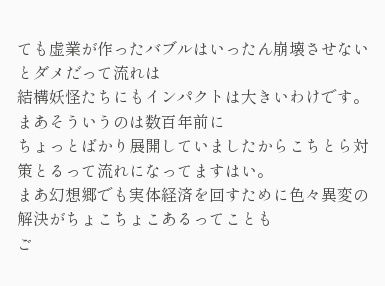ても虚業が作ったバブルはいったん崩壊させないとダメだって流れは
結構妖怪たちにもインパクトは大きいわけです。まあそういうのは数百年前に
ちょっとばかり展開していましたからこちとら対策とるって流れになってますはい。
まあ幻想郷でも実体経済を回すために色々異変の解決がちょこちょこあるってことも
ご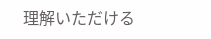理解いただける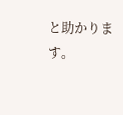と助かります。